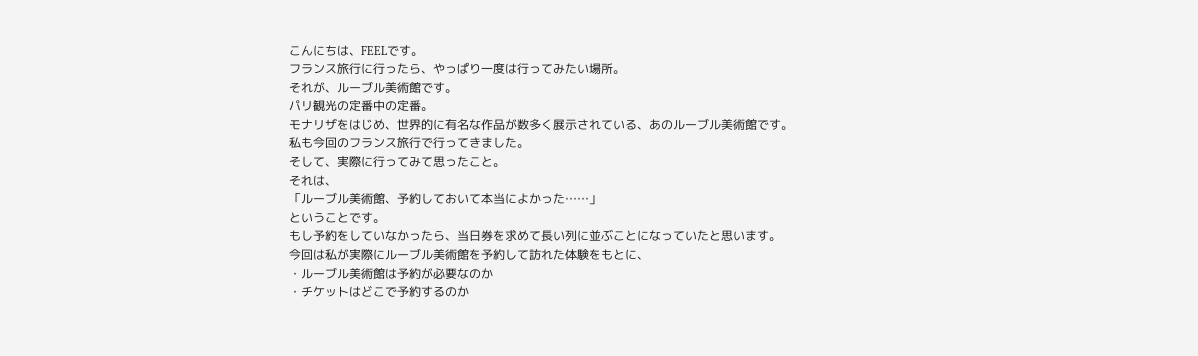こんにちは、FEELです。
フランス旅行に行ったら、やっぱり一度は行ってみたい場所。
それが、ルーブル美術館です。
パリ観光の定番中の定番。
モナリザをはじめ、世界的に有名な作品が数多く展示されている、あのルーブル美術館です。
私も今回のフランス旅行で行ってきました。
そして、実際に行ってみて思ったこと。
それは、
「ルーブル美術館、予約しておいて本当によかった……」
ということです。
もし予約をしていなかったら、当日券を求めて長い列に並ぶことになっていたと思います。
今回は私が実際にルーブル美術館を予約して訪れた体験をもとに、
・ルーブル美術館は予約が必要なのか
・チケットはどこで予約するのか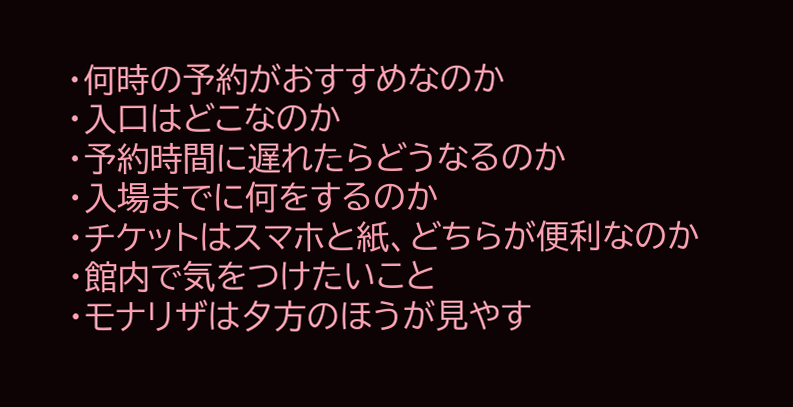・何時の予約がおすすめなのか
・入口はどこなのか
・予約時間に遅れたらどうなるのか
・入場までに何をするのか
・チケットはスマホと紙、どちらが便利なのか
・館内で気をつけたいこと
・モナリザは夕方のほうが見やす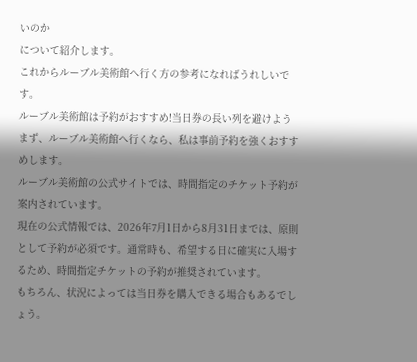いのか
について紹介します。
これからルーブル美術館へ行く方の参考になればうれしいです。
ルーブル美術館は予約がおすすめ!当日券の長い列を避けよう
まず、ルーブル美術館へ行くなら、私は事前予約を強くおすすめします。
ルーブル美術館の公式サイトでは、時間指定のチケット予約が案内されています。
現在の公式情報では、2026年7月1日から8月31日までは、原則として予約が必須です。通常時も、希望する日に確実に入場するため、時間指定チケットの予約が推奨されています。
もちろん、状況によっては当日券を購入できる場合もあるでしょう。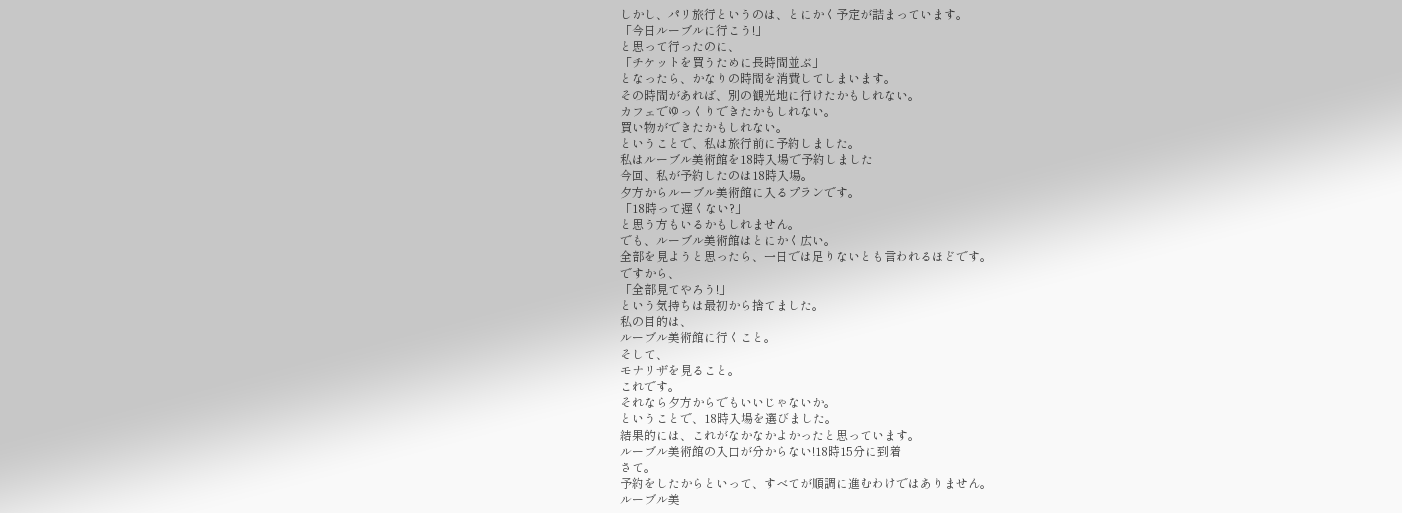しかし、パリ旅行というのは、とにかく予定が詰まっています。
「今日ルーブルに行こう!」
と思って行ったのに、
「チケットを買うために長時間並ぶ」
となったら、かなりの時間を消費してしまいます。
その時間があれば、別の観光地に行けたかもしれない。
カフェでゆっくりできたかもしれない。
買い物ができたかもしれない。
ということで、私は旅行前に予約しました。
私はルーブル美術館を18時入場で予約しました
今回、私が予約したのは18時入場。
夕方からルーブル美術館に入るプランです。
「18時って遅くない?」
と思う方もいるかもしれません。
でも、ルーブル美術館はとにかく広い。
全部を見ようと思ったら、一日では足りないとも言われるほどです。
ですから、
「全部見てやろう!」
という気持ちは最初から捨てました。
私の目的は、
ルーブル美術館に行くこと。
そして、
モナリザを見ること。
これです。
それなら夕方からでもいいじゃないか。
ということで、18時入場を選びました。
結果的には、これがなかなかよかったと思っています。
ルーブル美術館の入口が分からない!18時15分に到着
さて。
予約をしたからといって、すべてが順調に進むわけではありません。
ルーブル美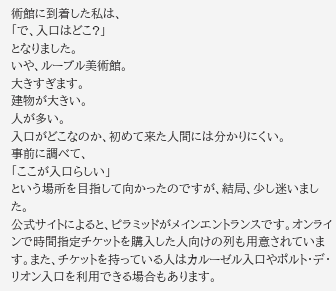術館に到着した私は、
「で、入口はどこ?」
となりました。
いや、ルーブル美術館。
大きすぎます。
建物が大きい。
人が多い。
入口がどこなのか、初めて来た人間には分かりにくい。
事前に調べて、
「ここが入口らしい」
という場所を目指して向かったのですが、結局、少し迷いました。
公式サイトによると、ピラミッドがメインエントランスです。オンラインで時間指定チケットを購入した人向けの列も用意されています。また、チケットを持っている人はカルーゼル入口やポルト・デ・リオン入口を利用できる場合もあります。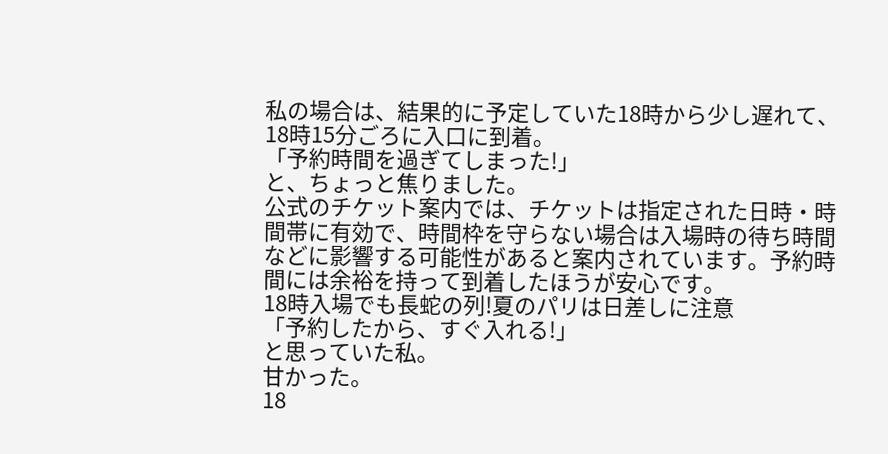私の場合は、結果的に予定していた18時から少し遅れて、18時15分ごろに入口に到着。
「予約時間を過ぎてしまった!」
と、ちょっと焦りました。
公式のチケット案内では、チケットは指定された日時・時間帯に有効で、時間枠を守らない場合は入場時の待ち時間などに影響する可能性があると案内されています。予約時間には余裕を持って到着したほうが安心です。
18時入場でも長蛇の列!夏のパリは日差しに注意
「予約したから、すぐ入れる!」
と思っていた私。
甘かった。
18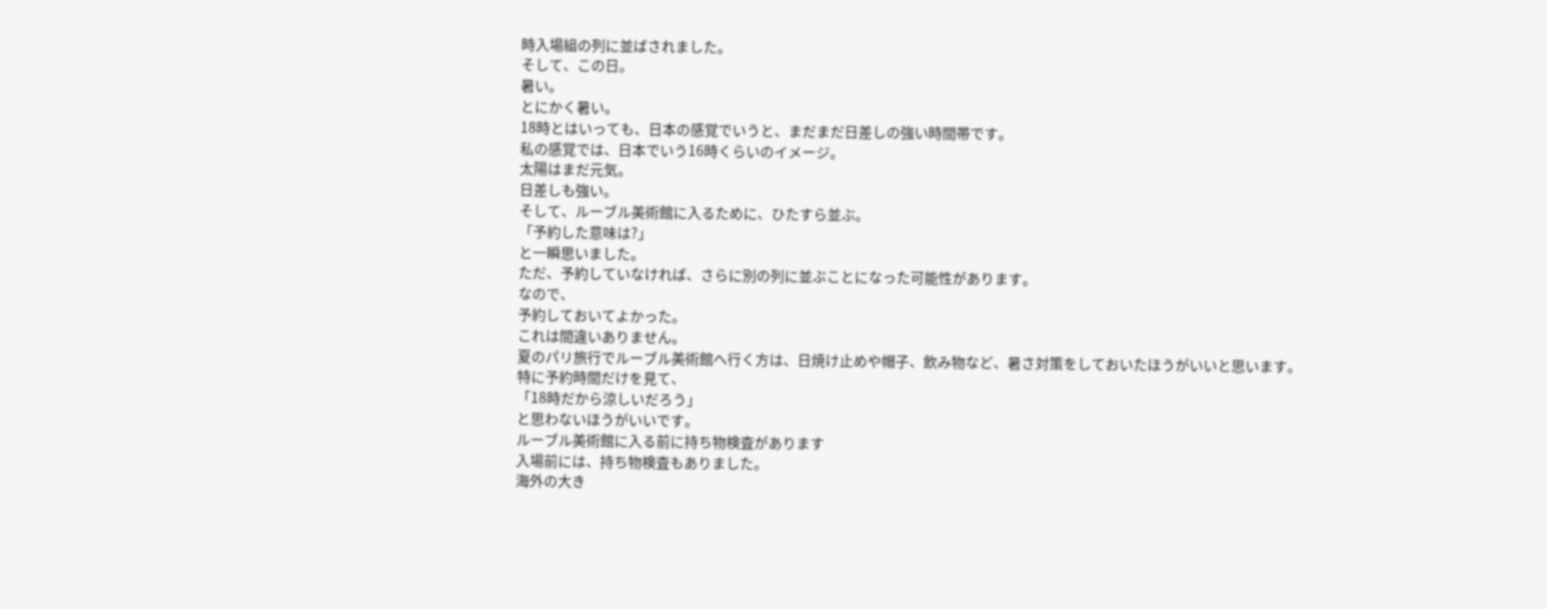時入場組の列に並ばされました。
そして、この日。
暑い。
とにかく暑い。
18時とはいっても、日本の感覚でいうと、まだまだ日差しの強い時間帯です。
私の感覚では、日本でいう16時くらいのイメージ。
太陽はまだ元気。
日差しも強い。
そして、ルーブル美術館に入るために、ひたすら並ぶ。
「予約した意味は?」
と一瞬思いました。
ただ、予約していなければ、さらに別の列に並ぶことになった可能性があります。
なので、
予約しておいてよかった。
これは間違いありません。
夏のパリ旅行でルーブル美術館へ行く方は、日焼け止めや帽子、飲み物など、暑さ対策をしておいたほうがいいと思います。
特に予約時間だけを見て、
「18時だから涼しいだろう」
と思わないほうがいいです。
ルーブル美術館に入る前に持ち物検査があります
入場前には、持ち物検査もありました。
海外の大き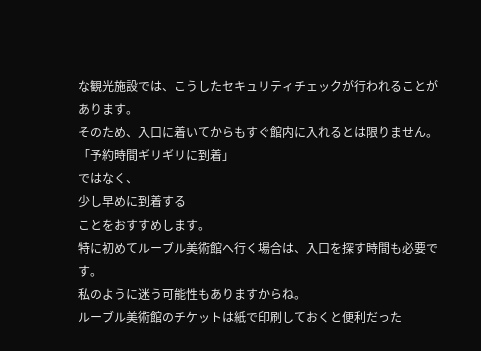な観光施設では、こうしたセキュリティチェックが行われることがあります。
そのため、入口に着いてからもすぐ館内に入れるとは限りません。
「予約時間ギリギリに到着」
ではなく、
少し早めに到着する
ことをおすすめします。
特に初めてルーブル美術館へ行く場合は、入口を探す時間も必要です。
私のように迷う可能性もありますからね。
ルーブル美術館のチケットは紙で印刷しておくと便利だった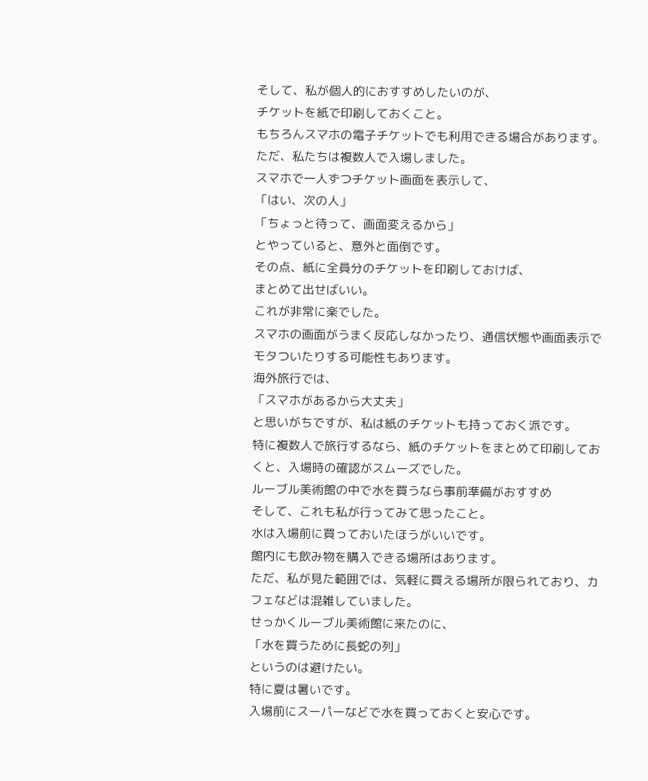そして、私が個人的におすすめしたいのが、
チケットを紙で印刷しておくこと。
もちろんスマホの電子チケットでも利用できる場合があります。
ただ、私たちは複数人で入場しました。
スマホで一人ずつチケット画面を表示して、
「はい、次の人」
「ちょっと待って、画面変えるから」
とやっていると、意外と面倒です。
その点、紙に全員分のチケットを印刷しておけば、
まとめて出せばいい。
これが非常に楽でした。
スマホの画面がうまく反応しなかったり、通信状態や画面表示でモタついたりする可能性もあります。
海外旅行では、
「スマホがあるから大丈夫」
と思いがちですが、私は紙のチケットも持っておく派です。
特に複数人で旅行するなら、紙のチケットをまとめて印刷しておくと、入場時の確認がスムーズでした。
ルーブル美術館の中で水を買うなら事前準備がおすすめ
そして、これも私が行ってみて思ったこと。
水は入場前に買っておいたほうがいいです。
館内にも飲み物を購入できる場所はあります。
ただ、私が見た範囲では、気軽に買える場所が限られており、カフェなどは混雑していました。
せっかくルーブル美術館に来たのに、
「水を買うために長蛇の列」
というのは避けたい。
特に夏は暑いです。
入場前にスーパーなどで水を買っておくと安心です。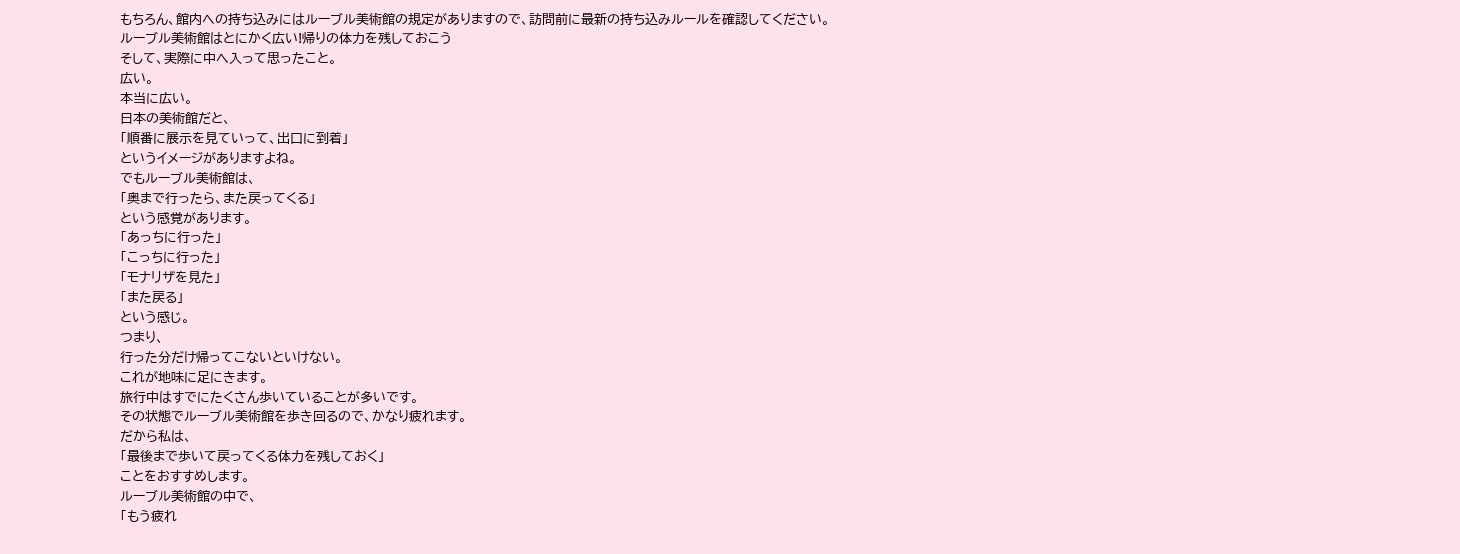もちろん、館内への持ち込みにはルーブル美術館の規定がありますので、訪問前に最新の持ち込みルールを確認してください。
ルーブル美術館はとにかく広い!帰りの体力を残しておこう
そして、実際に中へ入って思ったこと。
広い。
本当に広い。
日本の美術館だと、
「順番に展示を見ていって、出口に到着」
というイメージがありますよね。
でもルーブル美術館は、
「奥まで行ったら、また戻ってくる」
という感覚があります。
「あっちに行った」
「こっちに行った」
「モナリザを見た」
「また戻る」
という感じ。
つまり、
行った分だけ帰ってこないといけない。
これが地味に足にきます。
旅行中はすでにたくさん歩いていることが多いです。
その状態でルーブル美術館を歩き回るので、かなり疲れます。
だから私は、
「最後まで歩いて戻ってくる体力を残しておく」
ことをおすすめします。
ルーブル美術館の中で、
「もう疲れ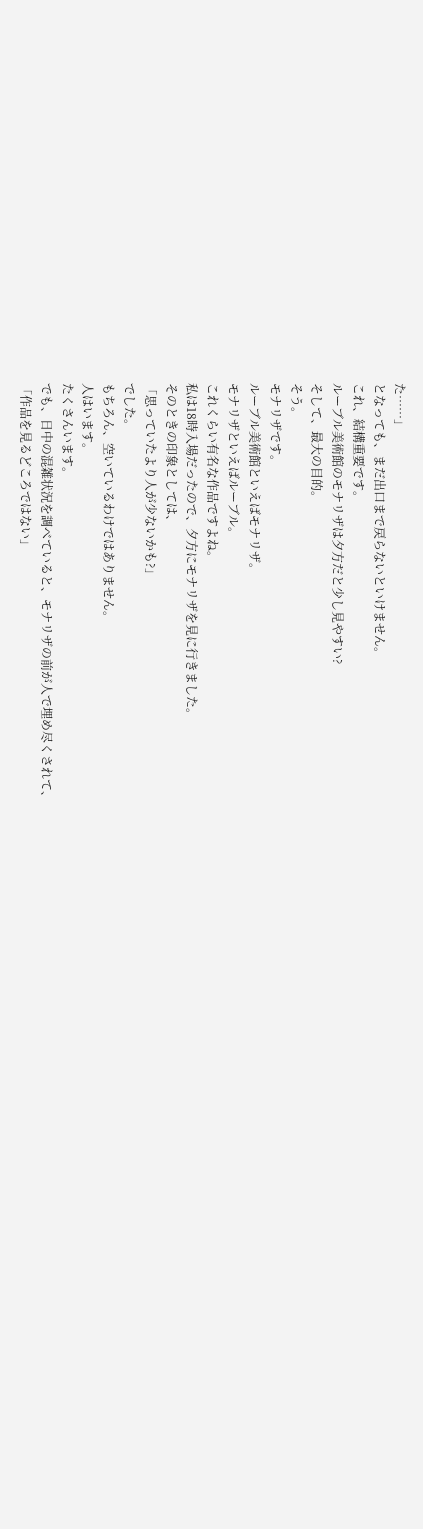た……」
となっても、まだ出口まで戻らないといけません。
これ、結構重要です。
ルーブル美術館のモナリザは夕方だと少し見やすい?
そして、最大の目的。
そう。
モナリザです。
ルーブル美術館といえばモナリザ。
モナリザといえばルーブル。
これくらい有名な作品ですよね。
私は18時入場だったので、夕方にモナリザを見に行きました。
そのときの印象としては、
「思っていたより人が少ないかも?」
でした。
もちろん、空いているわけではありません。
人はいます。
たくさんいます。
でも、日中の混雑状況を調べていると、モナリザの前が人で埋め尽くされて、
「作品を見るどころではない」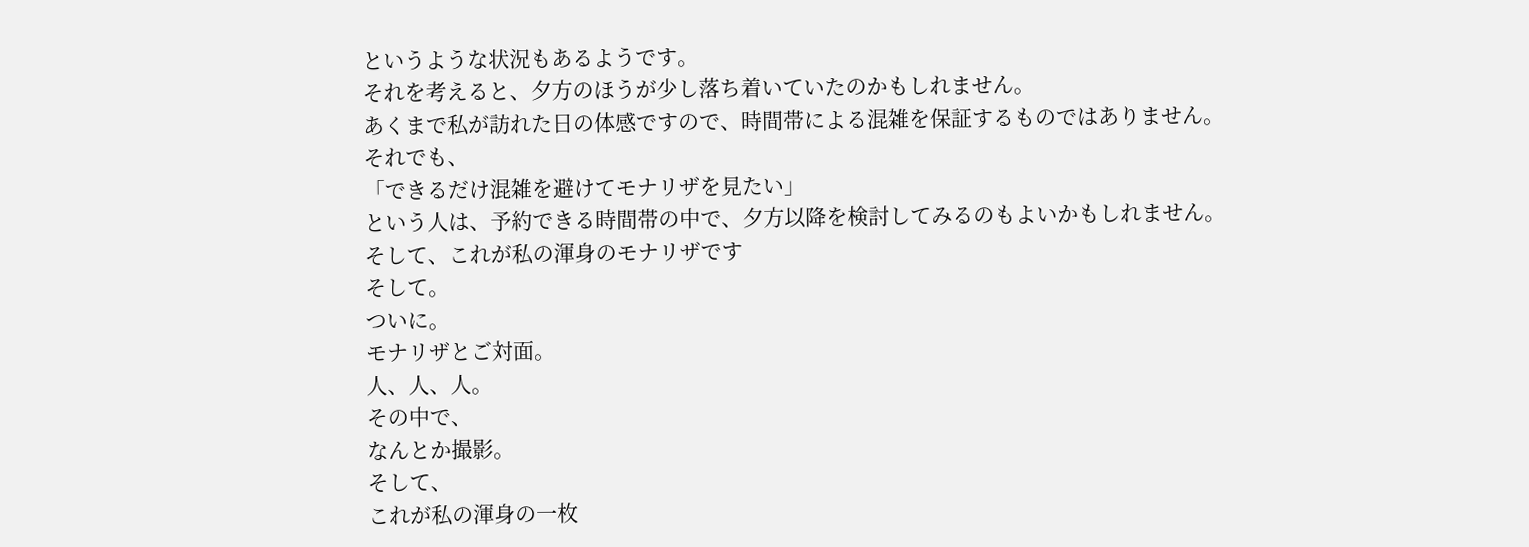というような状況もあるようです。
それを考えると、夕方のほうが少し落ち着いていたのかもしれません。
あくまで私が訪れた日の体感ですので、時間帯による混雑を保証するものではありません。
それでも、
「できるだけ混雑を避けてモナリザを見たい」
という人は、予約できる時間帯の中で、夕方以降を検討してみるのもよいかもしれません。
そして、これが私の渾身のモナリザです
そして。
ついに。
モナリザとご対面。
人、人、人。
その中で、
なんとか撮影。
そして、
これが私の渾身の一枚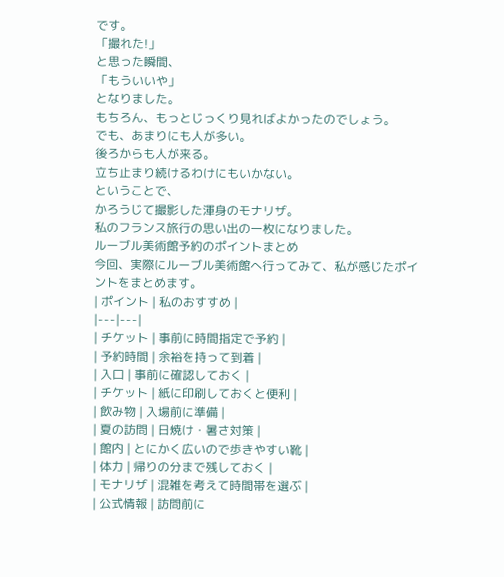です。
「撮れた!」
と思った瞬間、
「もういいや」
となりました。
もちろん、もっとじっくり見ればよかったのでしょう。
でも、あまりにも人が多い。
後ろからも人が来る。
立ち止まり続けるわけにもいかない。
ということで、
かろうじて撮影した渾身のモナリザ。
私のフランス旅行の思い出の一枚になりました。
ルーブル美術館予約のポイントまとめ
今回、実際にルーブル美術館へ行ってみて、私が感じたポイントをまとめます。
| ポイント | 私のおすすめ |
|---|---|
| チケット | 事前に時間指定で予約 |
| 予約時間 | 余裕を持って到着 |
| 入口 | 事前に確認しておく |
| チケット | 紙に印刷しておくと便利 |
| 飲み物 | 入場前に準備 |
| 夏の訪問 | 日焼け・暑さ対策 |
| 館内 | とにかく広いので歩きやすい靴 |
| 体力 | 帰りの分まで残しておく |
| モナリザ | 混雑を考えて時間帯を選ぶ |
| 公式情報 | 訪問前に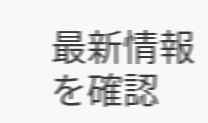最新情報を確認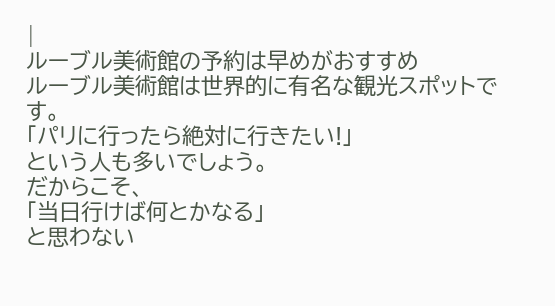|
ルーブル美術館の予約は早めがおすすめ
ルーブル美術館は世界的に有名な観光スポットです。
「パリに行ったら絶対に行きたい!」
という人も多いでしょう。
だからこそ、
「当日行けば何とかなる」
と思わない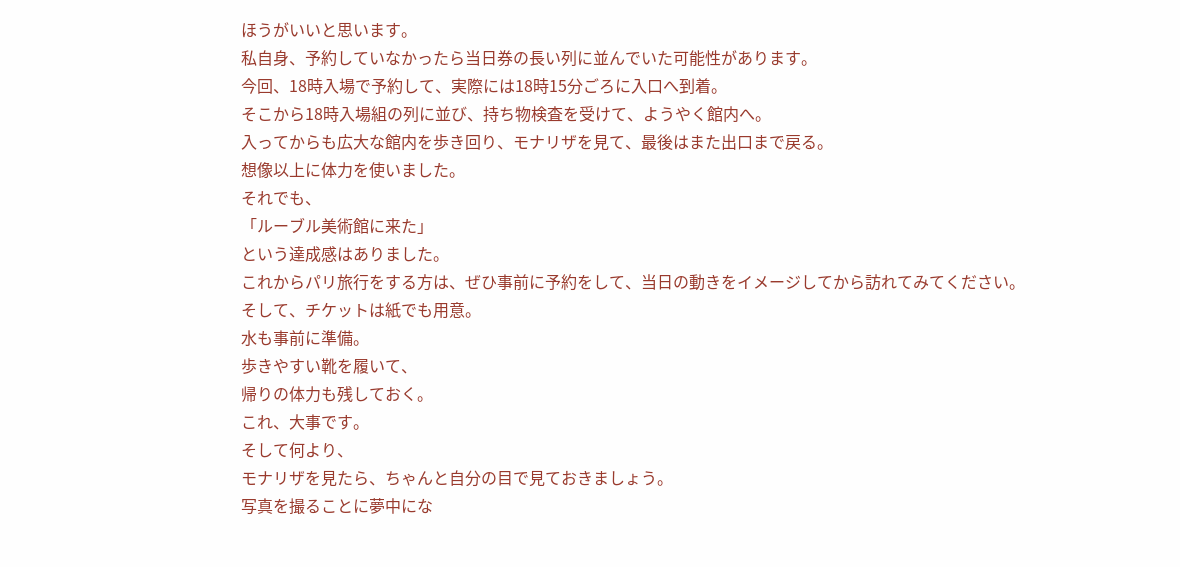ほうがいいと思います。
私自身、予約していなかったら当日券の長い列に並んでいた可能性があります。
今回、18時入場で予約して、実際には18時15分ごろに入口へ到着。
そこから18時入場組の列に並び、持ち物検査を受けて、ようやく館内へ。
入ってからも広大な館内を歩き回り、モナリザを見て、最後はまた出口まで戻る。
想像以上に体力を使いました。
それでも、
「ルーブル美術館に来た」
という達成感はありました。
これからパリ旅行をする方は、ぜひ事前に予約をして、当日の動きをイメージしてから訪れてみてください。
そして、チケットは紙でも用意。
水も事前に準備。
歩きやすい靴を履いて、
帰りの体力も残しておく。
これ、大事です。
そして何より、
モナリザを見たら、ちゃんと自分の目で見ておきましょう。
写真を撮ることに夢中にな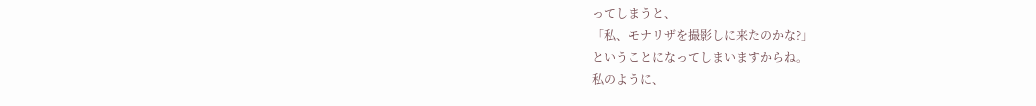ってしまうと、
「私、モナリザを撮影しに来たのかな?」
ということになってしまいますからね。
私のように、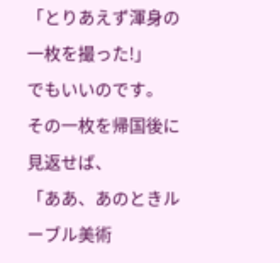「とりあえず渾身の一枚を撮った!」
でもいいのです。
その一枚を帰国後に見返せば、
「ああ、あのときルーブル美術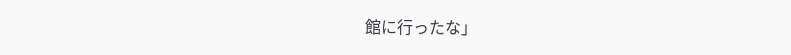館に行ったな」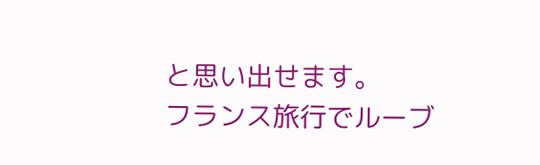と思い出せます。
フランス旅行でルーブ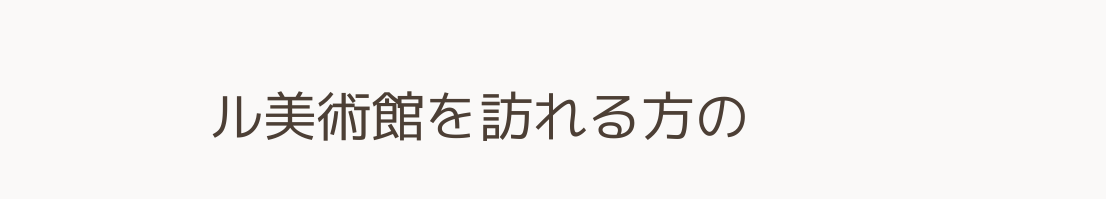ル美術館を訪れる方の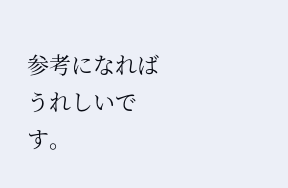参考になればうれしいです。